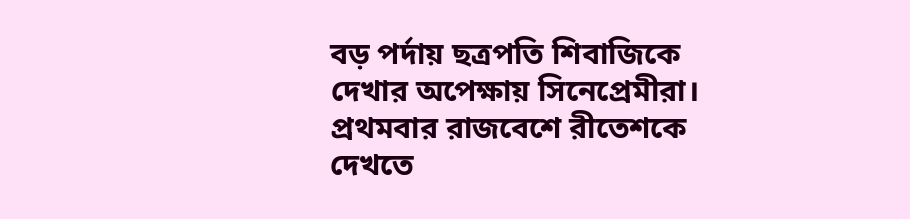বড় পর্দায় ছত্রপতি শিবাজিকে দেখার অপেক্ষায় সিনেপ্রেমীরা। প্রথমবার রাজবেশে রীতেশকে দেখতে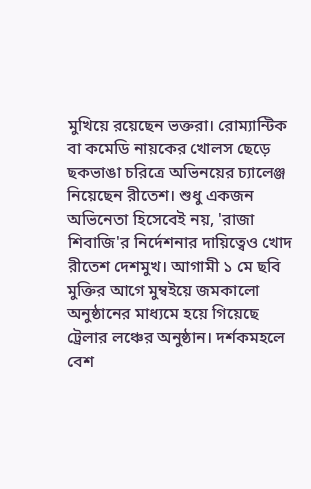মুখিয়ে রয়েছেন ভক্তরা। রোম্যান্টিক বা কমেডি নায়কের খোলস ছেড়ে ছকভাঙা চরিত্রে অভিনয়ের চ্যালেঞ্জ নিয়েছেন রীতেশ। শুধু একজন অভিনেতা হিসেবেই নয়, 'রাজা শিবাজি'র নির্দেশনার দায়িত্বেও খোদ রীতেশ দেশমুখ। আগামী ১ মে ছবি মুক্তির আগে মুম্বইয়ে জমকালো অনুষ্ঠানের মাধ্যমে হয়ে গিয়েছে ট্রেলার লঞ্চের অনুষ্ঠান। দর্শকমহলে বেশ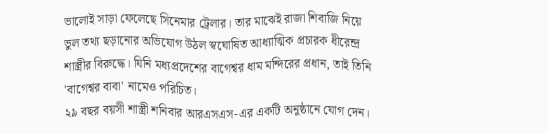ভালোই সাড়া ফেলেছে সিনেমার ট্রেলার। তার মাঝেই রাজা শিবাজি নিয়ে ভুল তথ্য ছড়ানোর অভিযোগ উঠল স্বঘোষিত আধ্যাত্মিক প্রচারক ধীরেন্দ্র শাস্ত্রীর বিরুদ্ধে। যিনি মধ্যপ্রদেশের বাগেশ্বর ধাম মন্দিরের প্রধান, তাই তিনি 'বাগেশ্বর বাবা' নামেও পরিচিত।
২৯ বছর বয়সী শাস্ত্রী শনিবার আরএসএস-এর একটি অনুষ্ঠানে যোগ দেন।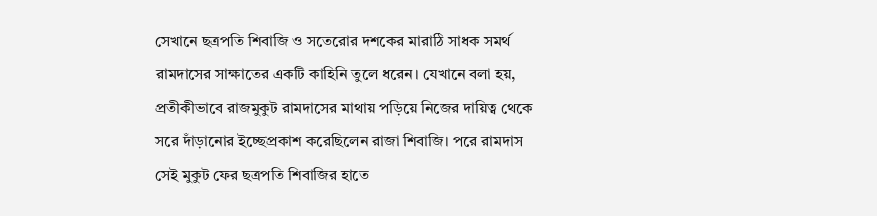সেখানে ছত্রপতি শিবাজি ও সতেরোর দশকের মারাঠি সাধক সমর্থ রামদাসের সাক্ষাতের একটি কাহিনি তুলে ধরেন। যেখানে বলা হয়, প্রতীকীভাবে রাজমুকুট রামদাসের মাথায় পড়িয়ে নিজের দায়িত্ব থেকে সরে দাঁড়ানোর ইচ্ছেপ্রকাশ করেছিলেন রাজা শিবাজি। পরে রামদাস সেই মুকুট ফের ছত্রপতি শিবাজির হাতে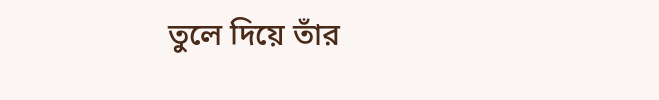তুলে দিয়ে তাঁর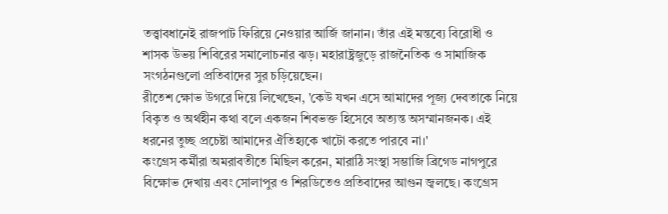তত্ত্বাবধানেই রাজপাট ফিরিয়ে নেওয়ার আর্জি জানান। তাঁর এই মন্তব্যে বিরোধী ও শাসক উভয় শিবিরের সমালোচনার ঝড়। মহারাষ্ট্রজুড়ে রাজনৈতিক ও সামাজিক সংগঠনগুলো প্রতিবাদের সুর চড়িয়েছেন।
রীতেশ ক্ষোভ উগরে দিয়ে লিখেছেন, 'কেউ যখন এসে আমাদের পূজ্য দেবতাকে নিয়ে বিকৃত ও অর্থহীন কথা বলে একজন শিবভক্ত হিসেবে অত্যন্ত অসম্মানজনক। এই ধরনের তুচ্ছ প্রচেষ্টা আমাদের ঐতিহ্যকে খাটো করতে পারবে না।'
কংগ্রেস কর্মীরা অমরাবতীতে মিছিল করেন, মারাঠি সংস্থা সম্ভাজি ব্রিগেড নাগপুরে বিক্ষোভ দেখায় এবং সোলাপুর ও শিরডিতেও প্রতিবাদের আগুন জ্বলছে। কংগ্রেস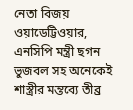নেতা বিজয় ওয়াডেট্টিওয়ার, এনসিপি মন্ত্রী ছগন ভুজবল সহ অনেকেই শাস্ত্রীর মন্তব্যে তীব্র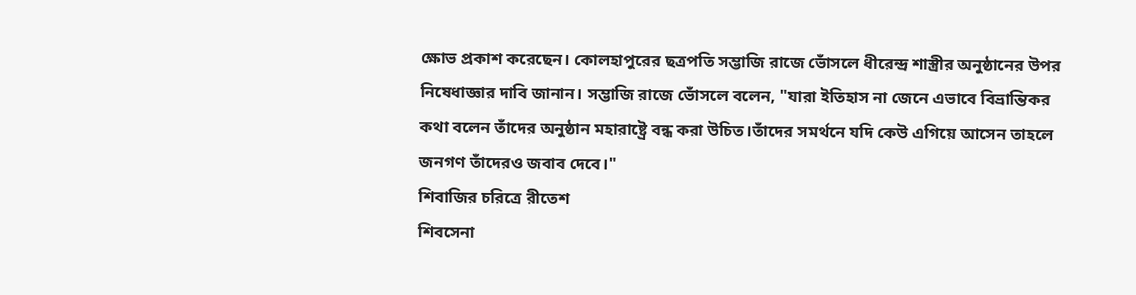ক্ষোভ প্রকাশ করেছেন। কোলহাপুরের ছত্রপতি সম্ভাজি রাজে ভোঁসলে ধীরেন্দ্র শাস্ত্রীর অনুষ্ঠানের উপর নিষেধাজ্ঞার দাবি জানান। সম্ভাজি রাজে ভোঁসলে বলেন, "যারা ইতিহাস না জেনে এভাবে বিভ্রান্তিকর কথা বলেন তাঁদের অনুষ্ঠান মহারাষ্ট্রে বন্ধ করা উচিত।তাঁদের সমর্থনে যদি কেউ এগিয়ে আসেন তাহলে জনগণ তাঁদেরও জবাব দেবে।"
শিবাজির চরিত্রে রীতেশ
শিবসেনা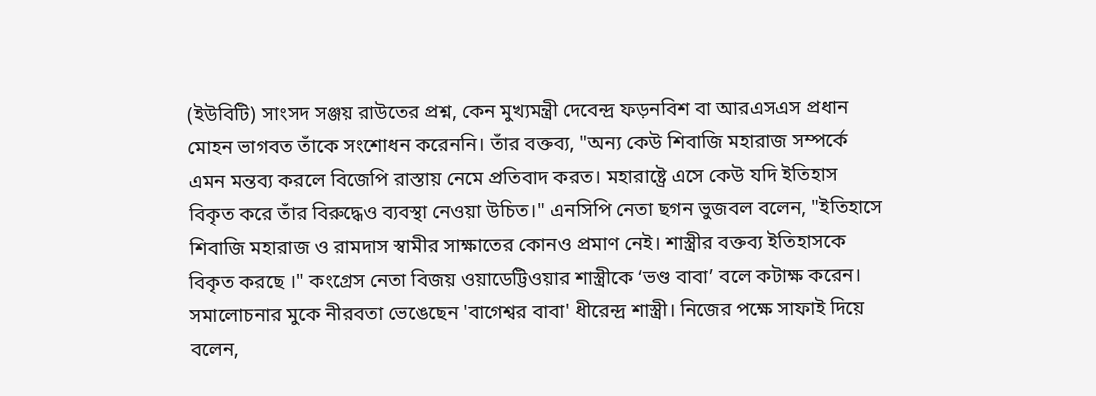(ইউবিটি) সাংসদ সঞ্জয় রাউতের প্রশ্ন, কেন মুখ্যমন্ত্রী দেবেন্দ্র ফড়নবিশ বা আরএসএস প্রধান মোহন ভাগবত তাঁকে সংশোধন করেননি। তাঁর বক্তব্য, "অন্য কেউ শিবাজি মহারাজ সম্পর্কে এমন মন্তব্য করলে বিজেপি রাস্তায় নেমে প্রতিবাদ করত। মহারাষ্ট্রে এসে কেউ যদি ইতিহাস বিকৃত করে তাঁর বিরুদ্ধেও ব্যবস্থা নেওয়া উচিত।" এনসিপি নেতা ছগন ভুজবল বলেন, "ইতিহাসে শিবাজি মহারাজ ও রামদাস স্বামীর সাক্ষাতের কোনও প্রমাণ নেই। শাস্ত্রীর বক্তব্য ইতিহাসকে বিকৃত করছে ।" কংগ্রেস নেতা বিজয় ওয়াডেট্টিওয়ার শাস্ত্রীকে ‘ভণ্ড বাবা’ বলে কটাক্ষ করেন।
সমালোচনার মুকে নীরবতা ভেঙেছেন 'বাগেশ্বর বাবা' ধীরেন্দ্র শাস্ত্রী। নিজের পক্ষে সাফাই দিয়ে বলেন,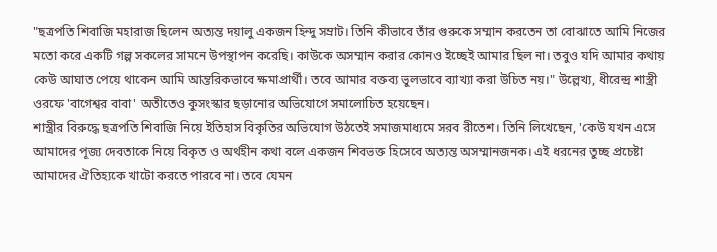"ছত্রপতি শিবাজি মহারাজ ছিলেন অত্যন্ত দয়ালু একজন হিন্দু সম্রাট। তিনি কীভাবে তাঁর গুরুকে সম্মান করতেন তা বোঝাতে আমি নিজের মতো করে একটি গল্প সকলের সামনে উপস্থাপন করেছি। কাউকে অসম্মান করার কোনও ইচ্ছেই আমার ছিল না। তবুও যদি আমার কথায় কেউ আঘাত পেয়ে থাকেন আমি আন্তরিকভাবে ক্ষমাপ্রার্থী। তবে আমার বক্তব্য ভুলভাবে ব্যাখ্যা করা উচিত নয়।" উল্লেখ্য, ধীরেন্দ্র শাস্ত্রী ওরফে 'বাগেশ্বর বাবা' অতীতেও কুসংস্কার ছড়ানোর অভিযোগে সমালোচিত হয়েছেন।
শাস্ত্রীর বিরুদ্ধে ছত্রপতি শিবাজি নিয়ে ইতিহাস বিকৃতির অভিযোগ উঠতেই সমাজমাধ্যমে সরব রীতেশ। তিনি লিখেছেন, 'কেউ যখন এসে আমাদের পূজ্য দেবতাকে নিয়ে বিকৃত ও অর্থহীন কথা বলে একজন শিবভক্ত হিসেবে অত্যন্ত অসম্মানজনক। এই ধরনের তুচ্ছ প্রচেষ্টা আমাদের ঐতিহ্যকে খাটো করতে পারবে না। তবে যেমন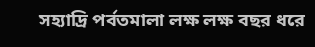সহ্যাদ্রি পর্বতমালা লক্ষ লক্ষ বছর ধরে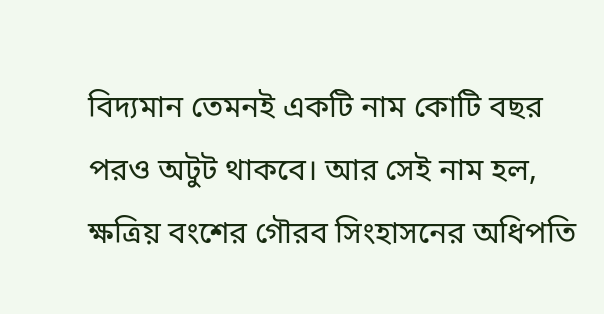বিদ্যমান তেমনই একটি নাম কোটি বছর পরও অটুট থাকবে। আর সেই নাম হল, ক্ষত্রিয় বংশের গৌরব সিংহাসনের অধিপতি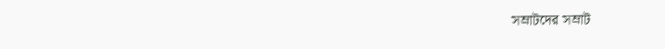সম্রাটদের সম্রাট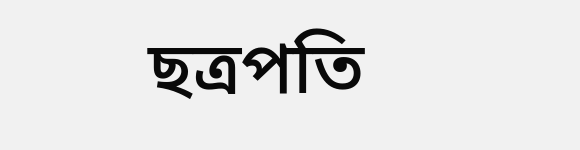ছত্রপতি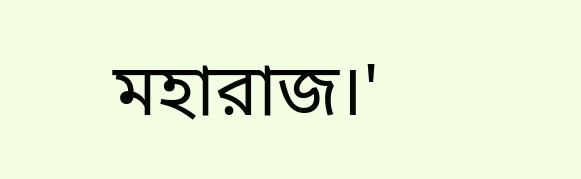মহারাজ।'